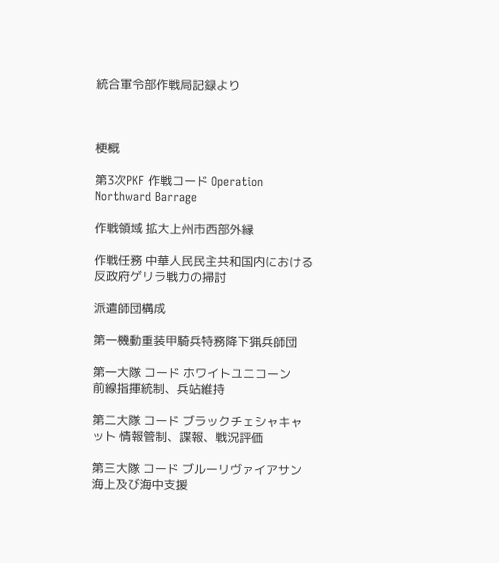統合軍令部作戦局記録より



梗概

第3次PKF 作戦コード Operation Northward Barrage

作戦領域 拡大上州市西部外縁

作戦任務 中華人民民主共和国内における反政府ゲリラ戦力の掃討

派遣師団構成

第一機動重装甲騎兵特務降下猟兵師団

第一大隊 コード ホワイトユニコーン    前線指揮統制、兵站維持

第二大隊 コード ブラックチェシャキャット 情報管制、諜報、戦況評価

第三大隊 コード ブルーリヴァイアサン  海上及び海中支援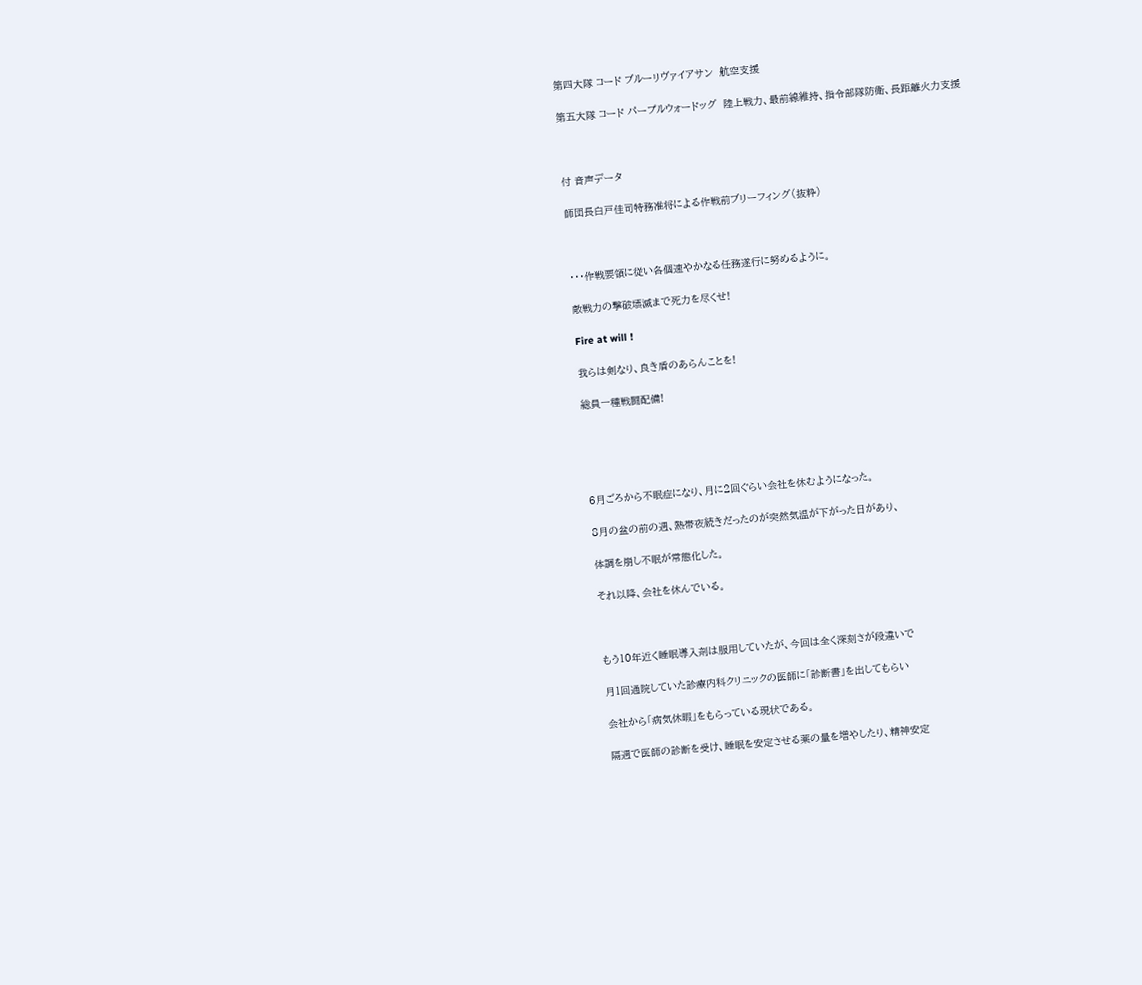第四大隊 コード ブルーリヴァイアサン  航空支援

第五大隊 コード パープルウォードッグ  陸上戦力、最前線維持、指令部隊防衛、長距離火力支援



付 音声データ

師団長白戸佳司特務准将による作戦前ブリーフィング(抜粋)



・・・作戦要領に従い各個速やかなる任務遂行に努めるように。

敵戦力の撃破壊滅まで死力を尽くせ!

Fire at will !

我らは剣なり、良き盾のあらんことを!

総員一種戦闘配備!





6月ごろから不眠症になり、月に2回ぐらい会社を休むようになった。

8月の盆の前の週、熱帯夜続きだったのが突然気温が下がった日があり、

体調を崩し不眠が常態化した。

それ以降、会社を休んでいる。



もう10年近く睡眠導入剤は服用していたが、今回は全く深刻さが段違いで

月1回通院していた診療内科クリニックの医師に「診断書」を出してもらい

会社から「病気休暇」をもらっている現状である。

隔週で医師の診断を受け、睡眠を安定させる薬の量を増やしたり、精神安定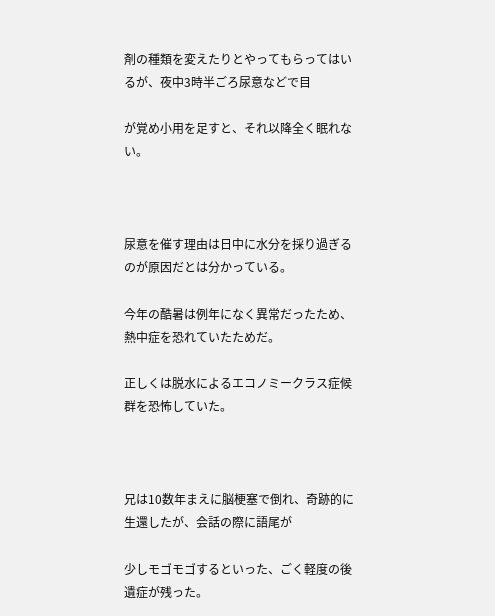剤の種類を変えたりとやってもらってはいるが、夜中3時半ごろ尿意などで目

が覚め小用を足すと、それ以降全く眠れない。



尿意を催す理由は日中に水分を採り過ぎるのが原因だとは分かっている。

今年の酷暑は例年になく異常だったため、熱中症を恐れていたためだ。

正しくは脱水によるエコノミークラス症候群を恐怖していた。



兄は10数年まえに脳梗塞で倒れ、奇跡的に生還したが、会話の際に語尾が

少しモゴモゴするといった、ごく軽度の後遺症が残った。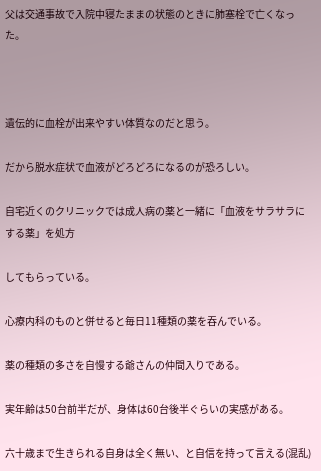父は交通事故で入院中寝たままの状態のときに肺塞栓で亡くなった。



遺伝的に血栓が出来やすい体質なのだと思う。

だから脱水症状で血液がどろどろになるのが恐ろしい。

自宅近くのクリニックでは成人病の薬と一緒に「血液をサラサラにする薬」を処方

してもらっている。

心療内科のものと併せると毎日11種類の薬を吞んでいる。

薬の種類の多さを自慢する爺さんの仲間入りである。

実年齢は50台前半だが、身体は60台後半ぐらいの実感がある。

六十歳まで生きられる自身は全く無い、と自信を持って言える(混乱)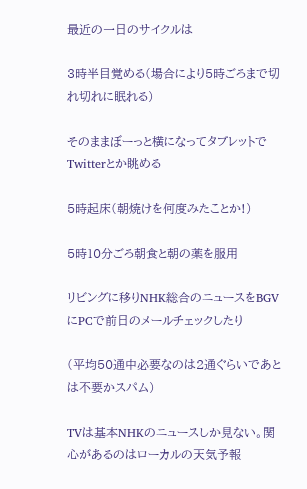最近の一日のサイクルは

3時半目覚める(場合により5時ごろまで切れ切れに眠れる)

そのままぼーっと横になってタブレットでTwitterとか眺める

5時起床(朝焼けを何度みたことか!)

5時10分ごろ朝食と朝の薬を服用

リビングに移りNHK総合のニュースをBGVにPCで前日のメールチェックしたり

(平均50通中必要なのは2通ぐらいであとは不要かスパム)

TVは基本NHKのニュースしか見ない。関心があるのはローカルの天気予報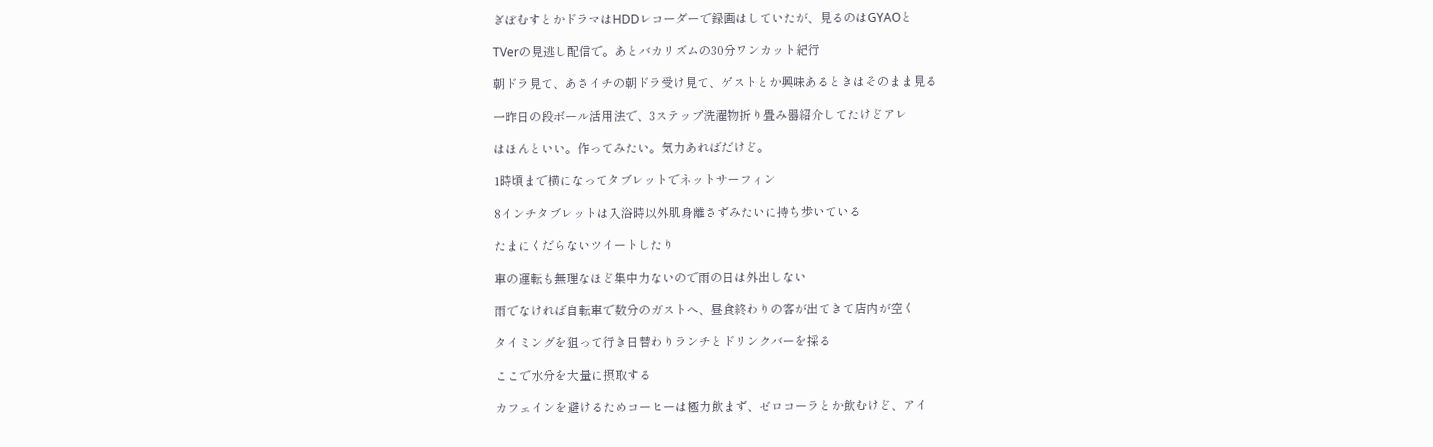ぎぼむすとかドラマはHDDレコーダーで録画はしていたが、見るのはGYAOと

TVerの見逃し配信で。あとバカリズムの30分ワンカット紀行

朝ドラ見て、あさイチの朝ドラ受け見て、ゲストとか興味あるときはそのまま見る

一昨日の段ボール活用法で、3ステップ洗濯物折り畳み器紹介してたけどアレ

はほんといい。作ってみたい。気力あればだけど。

1時頃まで横になってタブレットでネットサーフィン

8インチタブレットは入浴時以外肌身離さずみたいに持ち歩いている

たまにくだらないツイートしたり

車の運転も無理なほど集中力ないので雨の日は外出しない

雨でなければ自転車で数分のガストへ、昼食終わりの客が出てきて店内が空く

タイミングを狙って行き日替わりランチとドリンクバーを採る

ここで水分を大量に摂取する

カフェインを避けるためコーヒーは極力飲まず、ゼロコーラとか飲むけど、アイ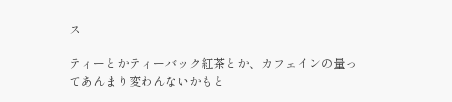ス

ティーとかティーバック紅茶とか、カフェインの量ってあんまり変わんないかもと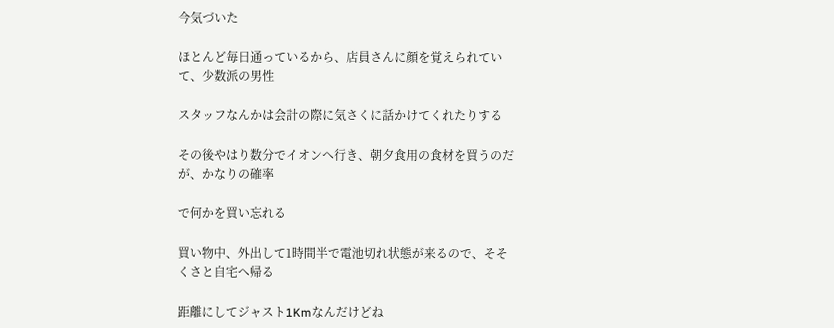今気づいた

ほとんど毎日通っているから、店員さんに顔を覚えられていて、少数派の男性

スタッフなんかは会計の際に気さくに話かけてくれたりする

その後やはり数分でイオンへ行き、朝夕食用の食材を買うのだが、かなりの確率

で何かを買い忘れる

買い物中、外出して1時間半で電池切れ状態が来るので、そそくさと自宅へ帰る

距離にしてジャスト1Kmなんだけどね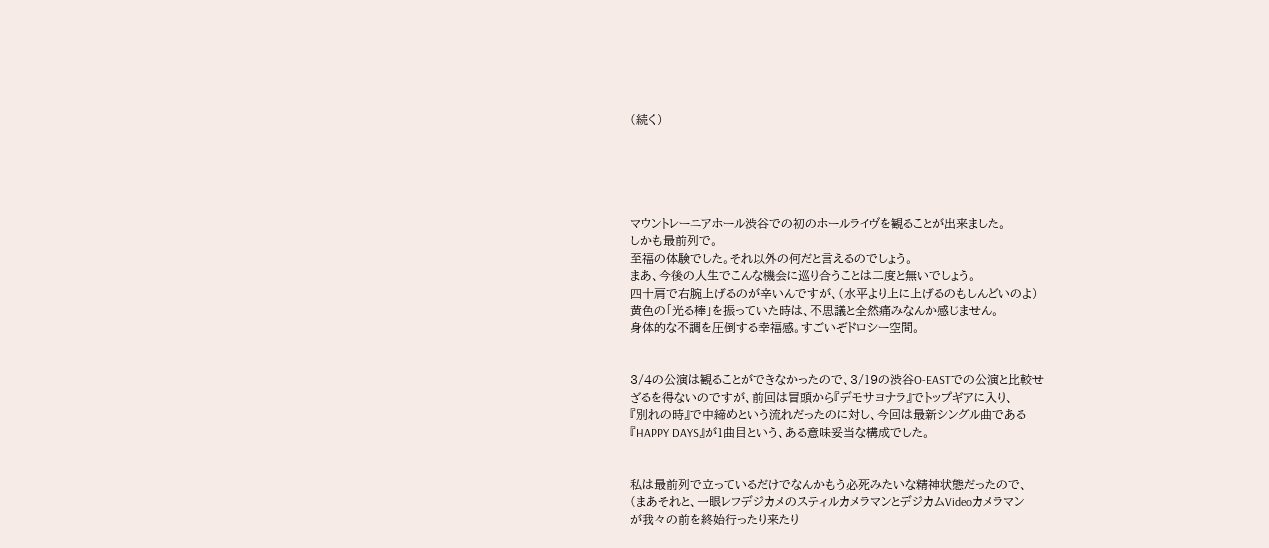(続く)





マウントレーニアホール渋谷での初のホールライヴを観ることが出来ました。
しかも最前列で。
至福の体験でした。それ以外の何だと言えるのでしょう。
まあ、今後の人生でこんな機会に巡り合うことは二度と無いでしょう。
四十肩で右腕上げるのが辛いんですが、(水平より上に上げるのもしんどいのよ)
黄色の「光る棒」を振っていた時は、不思議と全然痛みなんか感じません。
身体的な不調を圧倒する幸福感。すごいぞドロシー空間。


3/4の公演は観ることができなかったので、3/19の渋谷O-EASTでの公演と比較せ
ざるを得ないのですが、前回は冒頭から『デモサヨナラ』でトップギアに入り、
『別れの時』で中締めという流れだったのに対し、今回は最新シングル曲である
『HAPPY DAYS』が1曲目という、ある意味妥当な構成でした。


私は最前列で立っているだけでなんかもう必死みたいな精神状態だったので、
(まあそれと、一眼レフデジカメのスティルカメラマンとデジカムVideoカメラマン
が我々の前を終始行ったり来たり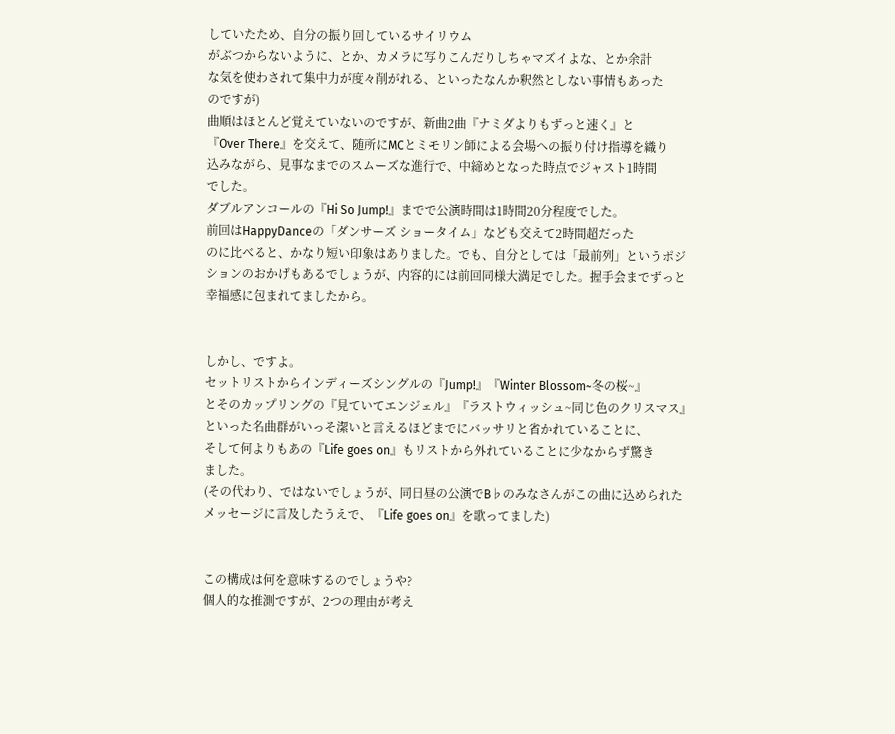していたため、自分の振り回しているサイリウム
がぶつからないように、とか、カメラに写りこんだりしちゃマズイよな、とか余計
な気を使わされて集中力が度々削がれる、といったなんか釈然としない事情もあった
のですが)
曲順はほとんど覚えていないのですが、新曲2曲『ナミダよりもずっと速く』と
『Over There』を交えて、随所にMCとミモリン師による会場への振り付け指導を織り
込みながら、見事なまでのスムーズな進行で、中締めとなった時点でジャスト1時間
でした。
ダブルアンコールの『Hi So Jump!』までで公演時間は1時間20分程度でした。
前回はHappyDanceの「ダンサーズ ショータイム」なども交えて2時間超だった
のに比べると、かなり短い印象はありました。でも、自分としては「最前列」というポジ
ションのおかげもあるでしょうが、内容的には前回同様大満足でした。握手会までずっと
幸福感に包まれてましたから。


しかし、ですよ。
セットリストからインディーズシングルの『Jump!』『Winter Blossom~冬の桜~』
とそのカップリングの『見ていてエンジェル』『ラストウィッシュ~同じ色のクリスマス』
といった名曲群がいっそ潔いと言えるほどまでにバッサリと省かれていることに、
そして何よりもあの『Life goes on』もリストから外れていることに少なからず驚き
ました。
(その代わり、ではないでしょうが、同日昼の公演でB♭のみなさんがこの曲に込められた
メッセージに言及したうえで、『Life goes on』を歌ってました)


この構成は何を意味するのでしょうや?
個人的な推測ですが、2つの理由が考え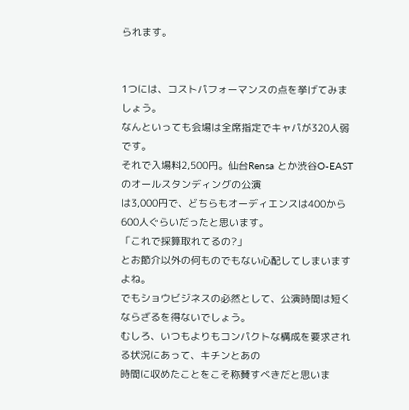られます。


1つには、コストパフォーマンスの点を挙げてみましょう。
なんといっても会場は全席指定でキャパが320人弱です。
それで入場料2,500円。仙台Rensa とか渋谷O-EASTのオールスタンディングの公演
は3,000円で、どちらもオーディエンスは400から600人ぐらいだったと思います。
「これで採算取れてるの?」
とお節介以外の何ものでもない心配してしまいますよね。
でもショウビジネスの必然として、公演時間は短くならざるを得ないでしょう。
むしろ、いつもよりもコンパクトな構成を要求される状況にあって、キチンとあの
時間に収めたことをこそ称賛すべきだと思いま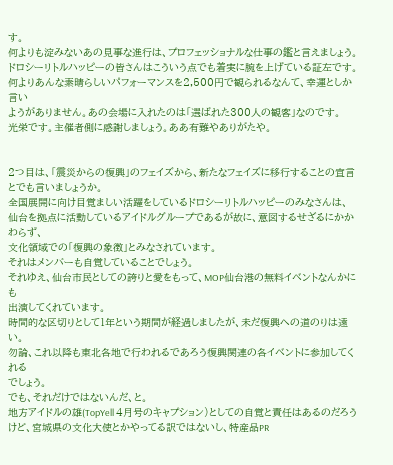す。
何よりも淀みないあの見事な進行は、プロフェッショナルな仕事の鑑と言えましょう。
ドロシーリトルハッピーの皆さんはこういう点でも着実に腕を上げている証左です。
何よりあんな素晴らしいパフォーマンスを2,500円で観られるなんて、幸運としか言い
ようがありません。あの会場に入れたのは「選ばれた300人の観客」なのです。
光栄です。主催者側に感謝しましょう。ああ有難やありがたや。


2つ目は、「震災からの復興」のフェイズから、新たなフェイズに移行することの宣言
とでも言いましょうか。
全国展開に向け目覚ましい活躍をしているドロシーリトルハッピーのみなさんは、
仙台を拠点に活動しているアイドルグループであるが故に、意図するせざるにかかわらず、
文化領域での「復興の象徴」とみなされています。
それはメンバーも自覚していることでしょう。
それゆえ、仙台市民としての誇りと愛をもって、MOP仙台港の無料イベントなんかにも
出演してくれています。
時間的な区切りとして1年という期間が経過しましたが、未だ復興への道のりは遠い。
勿論、これ以降も東北各地で行われるであろう復興関連の各イベントに参加してくれる
でしょう。
でも、それだけではないんだ、と。
地方アイドルの雄(TopYell 4月号のキャプション)としての自覚と責任はあるのだろう
けど、宮城県の文化大使とかやってる訳ではないし、特産品PR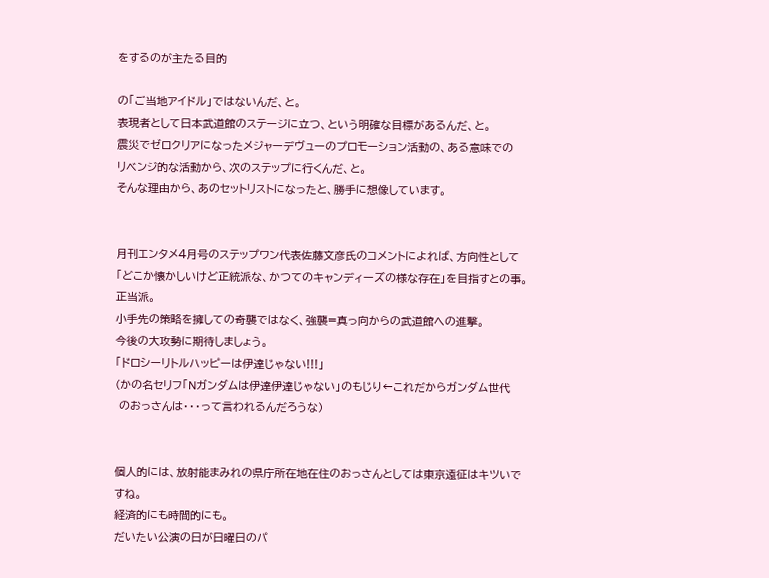をするのが主たる目的

の「ご当地アイドル」ではないんだ、と。
表現者として日本武道館のステージに立つ、という明確な目標があるんだ、と。
震災でゼロクリアになったメジャーデヴューのプロモーション活動の、ある意味での
リベンジ的な活動から、次のステップに行くんだ、と。
そんな理由から、あのセットリストになったと、勝手に想像しています。


月刊エンタメ4月号のステップワン代表佐藤文彦氏のコメントによれば、方向性として
「どこか懐かしいけど正統派な、かつてのキャンディーズの様な存在」を目指すとの事。
正当派。
小手先の策略を擁しての奇襲ではなく、強襲=真っ向からの武道館への進撃。
今後の大攻勢に期待しましょう。
「ドロシーリトルハッピーは伊達じゃない!!!」
(かの名セリフ「Νガンダムは伊達伊達じゃない」のもじり←これだからガンダム世代
 のおっさんは・・・って言われるんだろうな)


個人的には、放射能まみれの県庁所在地在住のおっさんとしては東京遠征はキツいですね。
経済的にも時間的にも。
だいたい公演の日が日曜日のパ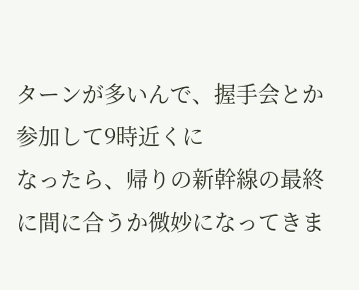ターンが多いんで、握手会とか参加して9時近くに
なったら、帰りの新幹線の最終に間に合うか微妙になってきま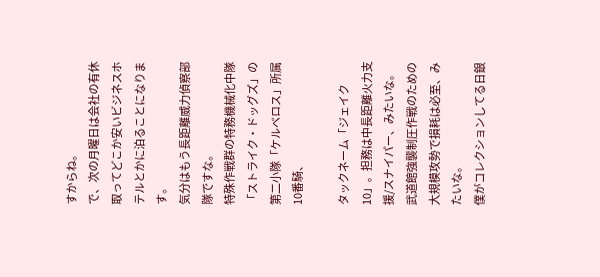すからね。
で、次の月曜日は会社の有休取ってどこか安いビジネスホテルとかに泊ることになります。
気分はもう長距離威力偵察部隊ですな。
特殊作戦群の特務機械化中隊「ストライク・ドッグズ」の第二小隊「ケルベロス」所属10番騎、

タックネーム「ジェイク10」。担務は中長距離火力支援/スナイパー、みたいな。
武道館強襲制圧作戦のための大規模攻勢で損耗は必至、みたいな。
僕がコレクションしてる日銀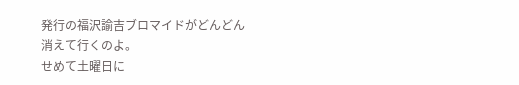発行の福沢諭吉ブロマイドがどんどん消えて行くのよ。
せめて土曜日に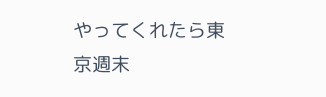やってくれたら東京週末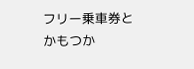フリー乗車券とかもつか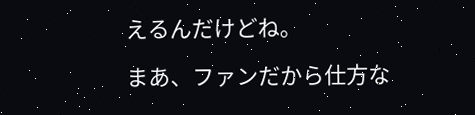えるんだけどね。

まあ、ファンだから仕方な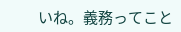いね。義務ってこと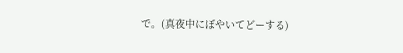で。(真夜中にぼやいてどーする)